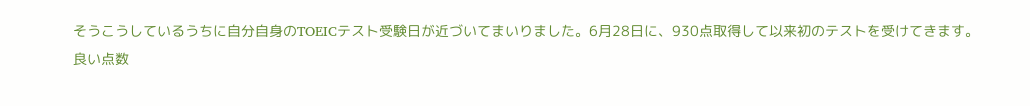そうこうしているうちに自分自身のTOEICテスト受験日が近づいてまいりました。6月28日に、930点取得して以来初のテストを受けてきます。
良い点数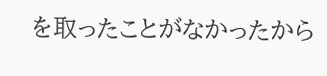を取ったことがなかったから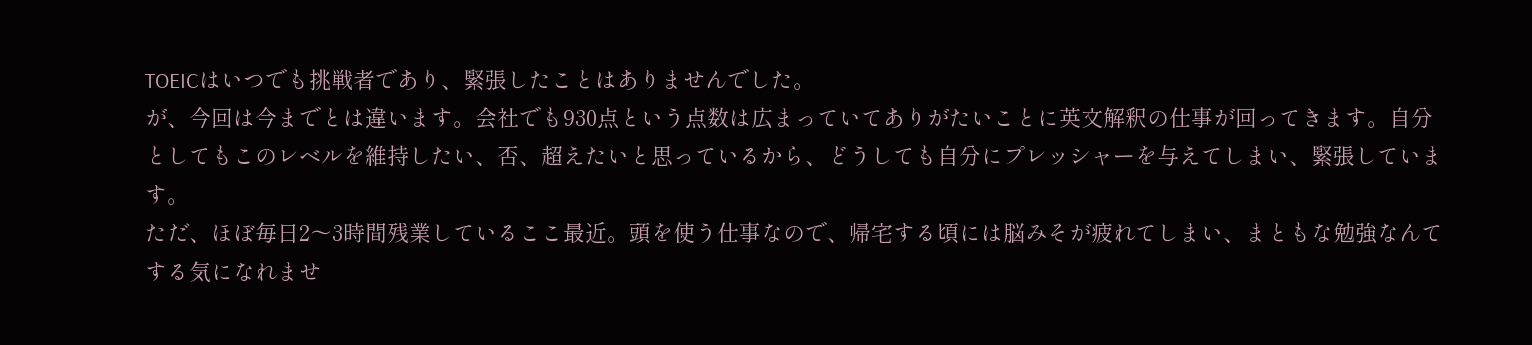TOEICはいつでも挑戦者であり、緊張したことはありませんでした。
が、今回は今までとは違います。会社でも930点という点数は広まっていてありがたいことに英文解釈の仕事が回ってきます。自分としてもこのレベルを維持したい、否、超えたいと思っているから、どうしても自分にプレッシャーを与えてしまい、緊張しています。
ただ、ほぼ毎日2〜3時間残業しているここ最近。頭を使う仕事なので、帰宅する頃には脳みそが疲れてしまい、まともな勉強なんてする気になれませ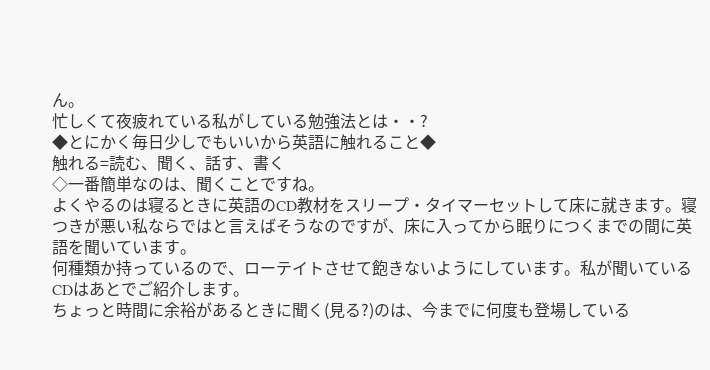ん。
忙しくて夜疲れている私がしている勉強法とは・・?
◆とにかく毎日少しでもいいから英語に触れること◆
触れる=読む、聞く、話す、書く
◇一番簡単なのは、聞くことですね。
よくやるのは寝るときに英語のCD教材をスリープ・タイマーセットして床に就きます。寝つきが悪い私ならではと言えばそうなのですが、床に入ってから眠りにつくまでの間に英語を聞いています。
何種類か持っているので、ローテイトさせて飽きないようにしています。私が聞いているCDはあとでご紹介します。
ちょっと時間に余裕があるときに聞く(見る?)のは、今までに何度も登場している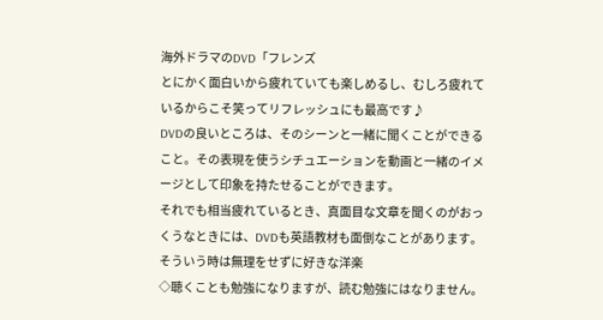海外ドラマのDVD「フレンズ
とにかく面白いから疲れていても楽しめるし、むしろ疲れているからこそ笑ってリフレッシュにも最高です♪
DVDの良いところは、そのシーンと一緒に聞くことができること。その表現を使うシチュエーションを動画と一緒のイメージとして印象を持たせることができます。
それでも相当疲れているとき、真面目な文章を聞くのがおっくうなときには、DVDも英語教材も面倒なことがあります。そういう時は無理をせずに好きな洋楽
◇聴くことも勉強になりますが、読む勉強にはなりません。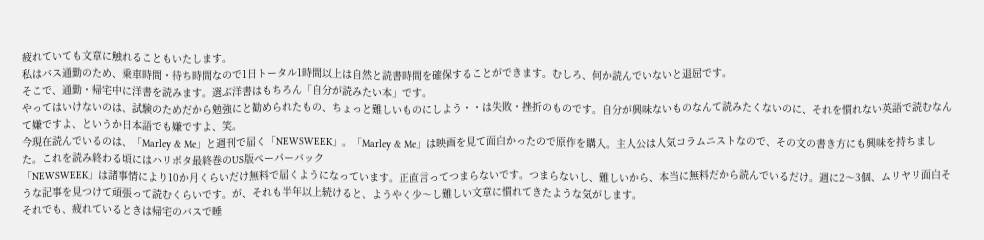疲れていても文章に触れることもいたします。
私はバス通勤のため、乗車時間・待ち時間なので1日トータル1時間以上は自然と読書時間を確保することができます。むしろ、何か読んでいないと退屈です。
そこで、通勤・帰宅中に洋書を読みます。選ぶ洋書はもちろん「自分が読みたい本」です。
やってはいけないのは、試験のためだから勉強にと勧められたもの、ちょっと難しいものにしよう・・は失敗・挫折のものです。自分が興味ないものなんて読みたくないのに、それを慣れない英語で読むなんて嫌ですよ、というか日本語でも嫌ですよ、笑。
今現在読んでいるのは、「Marley & Me」と週刊で届く「NEWSWEEK」。「Marley & Me」は映画を見て面白かったので原作を購入。主人公は人気コラムニストなので、その文の書き方にも興味を持ちました。これを読み終わる頃にはハリポタ最終巻のUS版ペーパーバック
「NEWSWEEK」は諸事情により10か月くらいだけ無料で届くようになっています。正直言ってつまらないです。つまらないし、難しいから、本当に無料だから読んでいるだけ。週に2〜3個、ムリヤリ面白そうな記事を見つけて頑張って読むくらいです。が、それも半年以上続けると、ようやく少〜し難しい文章に慣れてきたような気がします。
それでも、疲れているときは帰宅のバスで睡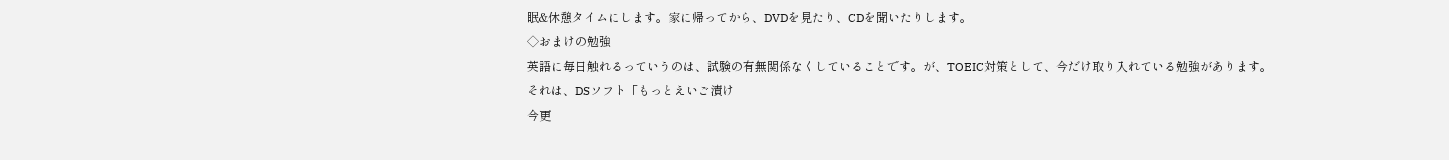眠&休憩タイムにします。家に帰ってから、DVDを見たり、CDを聞いたりします。
◇おまけの勉強
英語に毎日触れるっていうのは、試験の有無関係なくしていることです。が、TOEIC対策として、今だけ取り入れている勉強があります。
それは、DSソフト「もっとえいご漬け
今更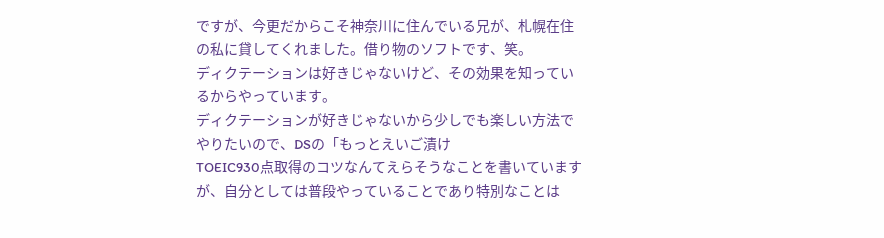ですが、今更だからこそ神奈川に住んでいる兄が、札幌在住の私に貸してくれました。借り物のソフトです、笑。
ディクテーションは好きじゃないけど、その効果を知っているからやっています。
ディクテーションが好きじゃないから少しでも楽しい方法でやりたいので、DSの「もっとえいご漬け
TOEIC930点取得のコツなんてえらそうなことを書いていますが、自分としては普段やっていることであり特別なことは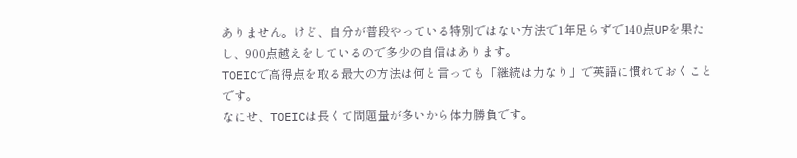ありません。けど、自分が普段やっている特別ではない方法で1年足らずで140点UPを果たし、900点越えをしているので多少の自信はあります。
TOEICで高得点を取る最大の方法は何と言っても「継続は力なり」で英語に慣れておくことです。
なにせ、TOEICは長くて問題量が多いから体力勝負です。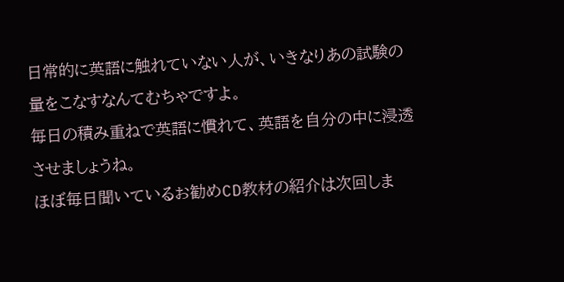日常的に英語に触れていない人が、いきなりあの試験の量をこなすなんてむちゃですよ。
毎日の積み重ねで英語に慣れて、英語を自分の中に浸透させましょうね。
ほぼ毎日聞いているお勧めCD教材の紹介は次回しま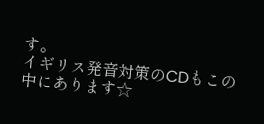す。
イギリス発音対策のCDもこの中にあります☆